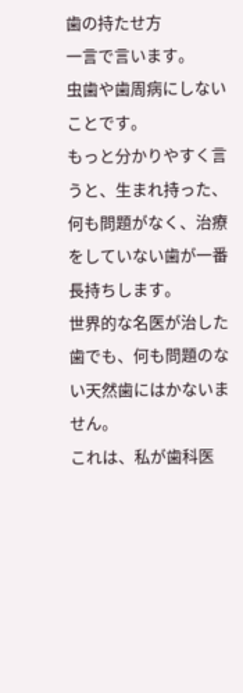歯の持たせ方
一言で言います。
虫歯や歯周病にしないことです。
もっと分かりやすく言うと、生まれ持った、何も問題がなく、治療をしていない歯が一番長持ちします。
世界的な名医が治した歯でも、何も問題のない天然歯にはかないません。
これは、私が歯科医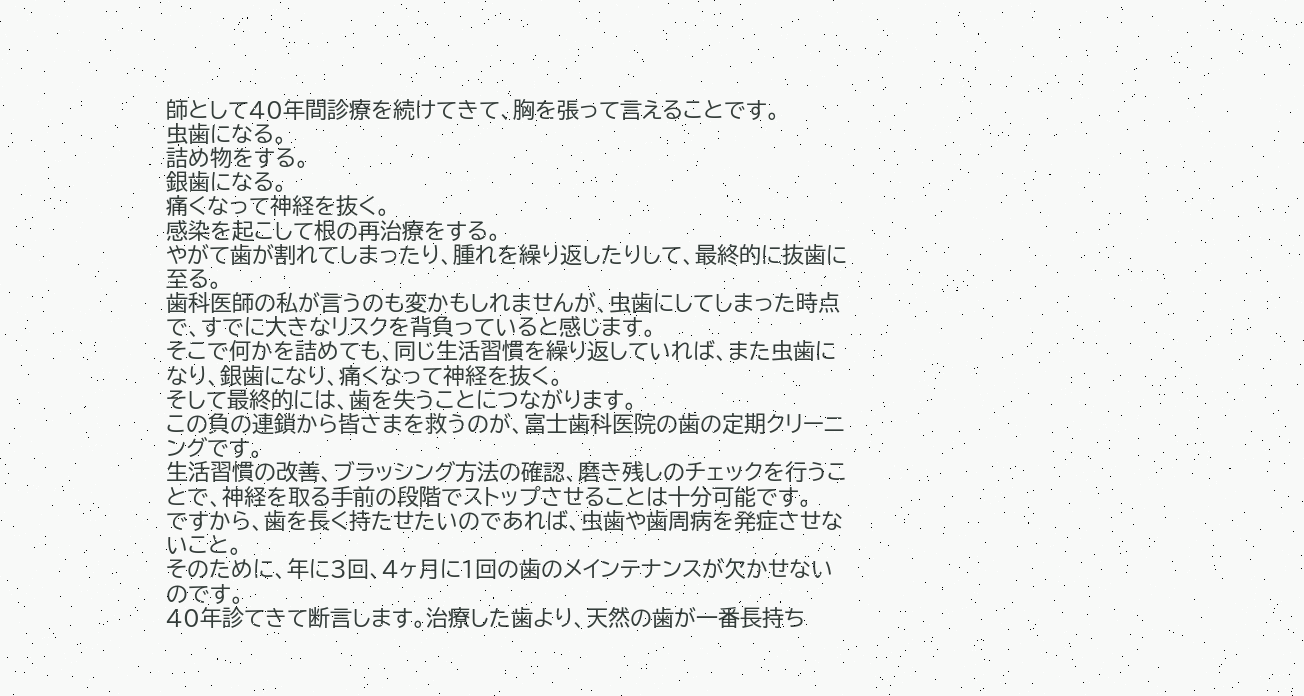師として40年間診療を続けてきて、胸を張って言えることです。
虫歯になる。
詰め物をする。
銀歯になる。
痛くなって神経を抜く。
感染を起こして根の再治療をする。
やがて歯が割れてしまったり、腫れを繰り返したりして、最終的に抜歯に至る。
歯科医師の私が言うのも変かもしれませんが、虫歯にしてしまった時点で、すでに大きなリスクを背負っていると感じます。
そこで何かを詰めても、同じ生活習慣を繰り返していれば、また虫歯になり、銀歯になり、痛くなって神経を抜く。
そして最終的には、歯を失うことにつながります。
この負の連鎖から皆さまを救うのが、富士歯科医院の歯の定期クリーニングです。
生活習慣の改善、ブラッシング方法の確認、磨き残しのチェックを行うことで、神経を取る手前の段階でストップさせることは十分可能です。
ですから、歯を長く持たせたいのであれば、虫歯や歯周病を発症させないこと。
そのために、年に3回、4ヶ月に1回の歯のメインテナンスが欠かせないのです。
40年診てきて断言します。治療した歯より、天然の歯が一番長持ち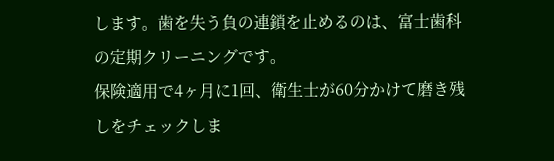します。歯を失う負の連鎖を止めるのは、富士歯科の定期クリーニングです。
保険適用で4ヶ月に1回、衛生士が60分かけて磨き残しをチェックしま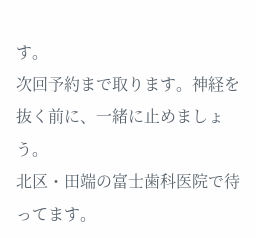す。
次回予約まで取ります。神経を抜く前に、一緒に止めましょう。
北区・田端の富士歯科医院で待ってます。